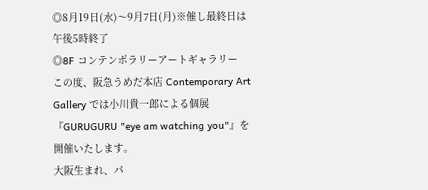◎8月19日(水)〜9月7日(月)※催し最終日は午後5時終了
◎8F コンテンポラリーアートギャラリー
この度、阪急うめだ本店 Contemporary Art Gallery では小川貴一郎による個展『GURUGURU "eye am watching you"』を開催いたします。
大阪生まれ、パ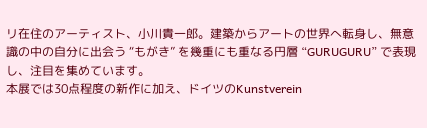リ在住のアーティスト、小川貴一郎。建築からアートの世界へ転身し、無意識の中の自分に出会う “もがき” を幾重にも重なる円層 “GURUGURU” で表現し、注目を集めています。
本展では30点程度の新作に加え、ドイツのKunstverein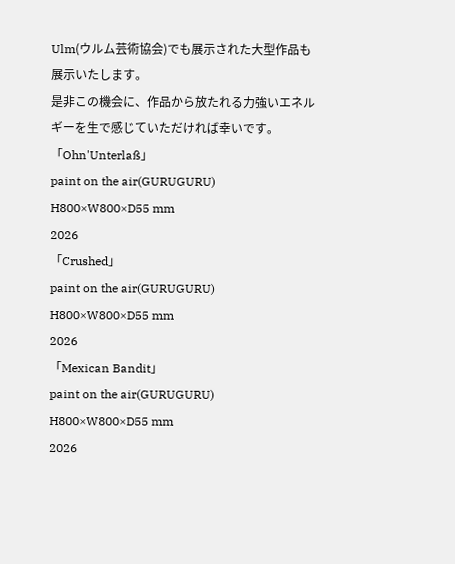Ulm(ウルム芸術協会)でも展示された大型作品も展示いたします。
是非この機会に、作品から放たれる力強いエネルギーを生で感じていただければ幸いです。
「Ohn'Unterlaß」
paint on the air(GURUGURU)
H800×W800×D55 mm
2026
「Crushed」
paint on the air(GURUGURU)
H800×W800×D55 mm
2026
「Mexican Bandit」
paint on the air(GURUGURU)
H800×W800×D55 mm
2026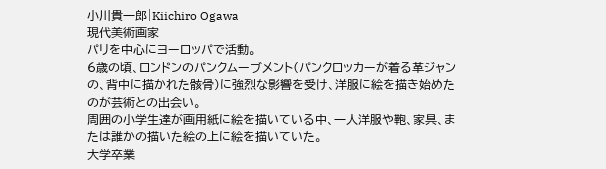小川貴一郎|Kiichiro Ogawa
現代美術画家
パリを中心にヨーロッパで活動。
6歳の頃、ロンドンのパンクムーブメント(パンクロッカーが着る革ジャンの、背中に描かれた骸骨)に強烈な影響を受け、洋服に絵を描き始めたのが芸術との出会い。
周囲の小学生達が画用紙に絵を描いている中、一人洋服や鞄、家具、または誰かの描いた絵の上に絵を描いていた。
大学卒業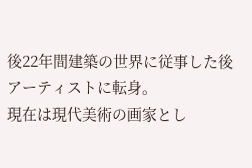後22年間建築の世界に従事した後アーティストに転身。
現在は現代美術の画家とし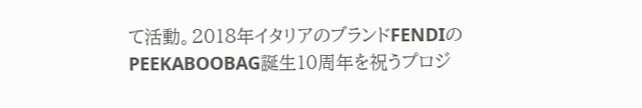て活動。2018年イタリアのブランドFENDIのPEEKABOOBAG誕生10周年を祝うプロジ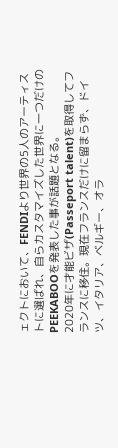ェクトにおいて、FENDIより世界の5人のアーティストに選ばれ、自らカスタマイズした世界に一つだけのPEEKABOOを発表した事が話題となる。
2020年に才能ビザ(Passeport talent)を取得してフランスに移住。現在フランスだけに留まらず、ドイツ、イタリア、ベルギー、オラ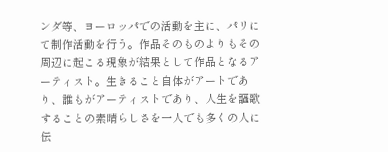ンダ等、ヨーロッパでの活動を主に、パリにて制作活動を行う。作品そのものよりもその周辺に起こる現象が結果として作品となるアーティスト。生きること自体がアートであり、誰もがアーティストであり、人生を謳歌することの素晴らしさを一人でも多くの人に伝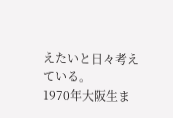えたいと日々考えている。
1970年大阪生ま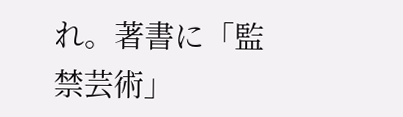れ。著書に「監禁芸術」